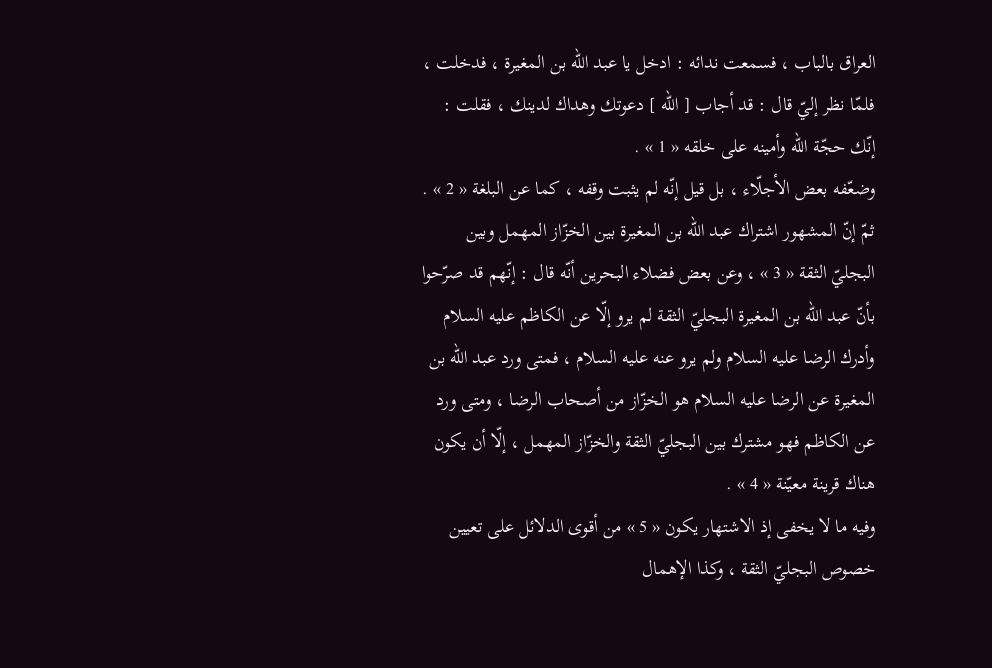العراق بالباب ، فسمعت ندائه : ادخل يا عبد اللّه بن المغيرة ، فدخلت ، فلمّا نظر إليّ قال : قد أجاب [ اللّه ] دعوتك وهداك لدينك ، فقلت : إنّك حجّة اللّه وأمينه على خلقه « 1 » .
وضعّفه بعض الأجلّاء ، بل قيل إنّه لم يثبت وقفه ، كما عن البلغة « 2 » .
ثمّ إنّ المشهور اشتراك عبد اللّه بن المغيرة بين الخزّاز المهمل وبين البجليّ الثقة « 3 » ، وعن بعض فضلاء البحرين أنّه قال : إنّهم قد صرّحوا بأنّ عبد اللّه بن المغيرة البجليّ الثقة لم يرو إلّا عن الكاظم عليه السلام وأدرك الرضا عليه السلام ولم يرو عنه عليه السلام ، فمتى ورد عبد اللّه بن المغيرة عن الرضا عليه السلام هو الخزّاز من أصحاب الرضا ، ومتى ورد عن الكاظم فهو مشترك بين البجليّ الثقة والخزّاز المهمل ، إلّا أن يكون هناك قرينة معيّنة « 4 » .
وفيه ما لا يخفى إذ الاشتهار يكون « 5 » من أقوى الدلائل على تعيين خصوص البجليّ الثقة ، وكذا الإهمال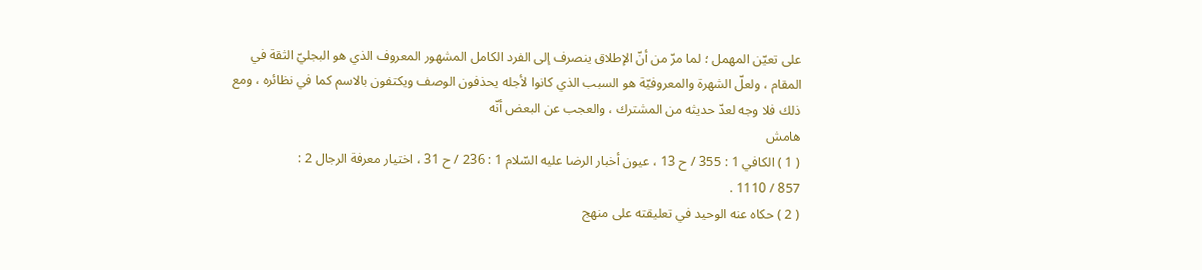على تعيّن المهمل ؛ لما مرّ من أنّ الإطلاق ينصرف إلى الفرد الكامل المشهور المعروف الذي هو البجليّ الثقة في المقام ، ولعلّ الشهرة والمعروفيّة هو السبب الذي كانوا لأجله يحذفون الوصف ويكتفون بالاسم كما في نظائره ، ومع ذلك فلا وجه لعدّ حديثه من المشترك ، والعجب عن البعض أنّه
هامش
( 1 ) الكافي 1 : 355 / ح 13 ، عيون أخبار الرضا عليه السّلام 1 : 236 / ح 31 ، اختيار معرفة الرجال 2 :
857 / 1110 .
( 2 ) حكاه عنه الوحيد في تعليقته على منهج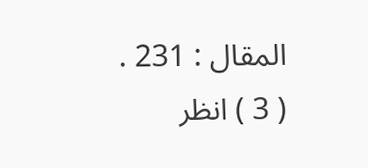المقال : 231 .
( 3 ) انظر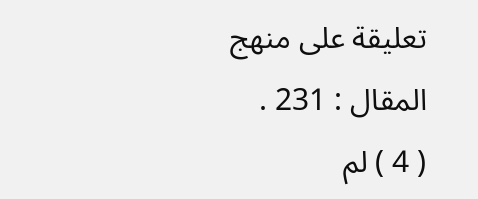تعليقة على منهج المقال : 231 .
( 4 ) لم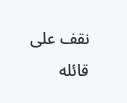نقف على قائله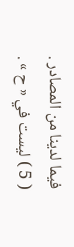فيما لدينا من المصادر .
( 5 ) ليست في « ح » .